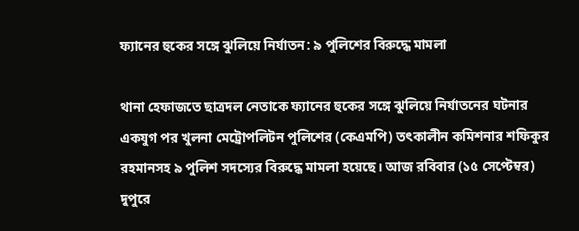ফ্যানের হুকের সঙ্গে ঝুলিয়ে নির্যাতন: ৯ পুলিশের বিরুদ্ধে মামলা

থানা হেফাজতে ছাত্রদল নেতাকে ফ্যানের হুকের সঙ্গে ঝুলিয়ে নির্যাতনের ঘটনার একযুগ পর খুলনা মেট্রোপলিটন পুলিশের (কেএমপি) তৎকালীন কমিশনার শফিকুর রহমানসহ ৯ পুলিশ সদস্যের বিরুদ্ধে মামলা হয়েছে। আজ রবিবার (১৫ সেপ্টেম্বর) দুপুরে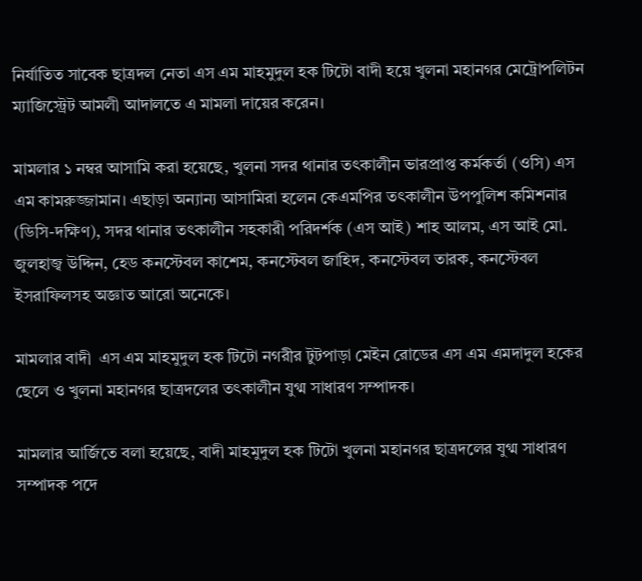নির্যাতিত সাবেক ছাত্রদল নেতা এস এম মাহমুদুল হক টিটো বাদী হয়ে খুলনা মহানগর মেট্রোপলিটন ম্যাজিস্ট্রেট আমলী আদালতে এ মামলা দায়ের করেন।

মামলার ১ নম্বর আসামি করা হয়েছে, খুলনা সদর থানার তৎকালীন ভারপ্রাপ্ত কর্মকর্তা (ওসি) এস এম কামরুজ্জামান। এছাড়া অন্যান্য আসামিরা হলেন কেএমপির তৎকালীন উপপুলিশ কমিশনার (ডিসি-দক্ষিণ), সদর থানার তৎকালীন সহকারী পরিদর্শক (এস আই) শাহ আলম, এস আই মো. জুলহাজ্ব উদ্দিন, হেড কনস্টেবল কাশেম, কনস্টেবল জাহিদ, কনস্টেবল তারক, কনস্টেবল ইসরাফিলসহ অজ্ঞাত আরো অনেকে।

মামলার বাদী  এস এম মাহমুদুল হক টিটো নগরীর টুটপাড়া মেইন রোডের এস এম এমদাদুল হকের ছেলে ও খুলনা মহানগর ছাত্রদলের তৎকালীন যুগ্ম সাধারণ সম্পাদক।

মামলার আর্জিতে বলা হয়েছে, বাদী মাহমুদুল হক টিটো খুলনা মহানগর ছাত্রদলের যুগ্ম সাধারণ সম্পাদক পদে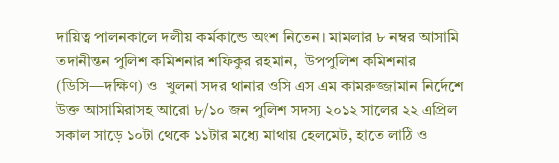দায়িত্ব পালনকালে দলীয় কর্মকান্ডে অংশ নিতেন। মামলার ৮ নম্বর আসামি তদানীন্তন পুলিশ কমিশনার শফিকুর রহমান,  উপপুলিশ কমিশনার (ডিসি—দক্ষিণ) ও  খুলনা সদর থানার ওসি এস এম কামরুজ্জামান নির্দেশে উক্ত আসামিরাসহ আরো ৮/১০ জন পুলিশ সদস্য ২০১২ সালের ২২ এপ্রিল সকাল সাড়ে ১০টা থেকে ১১টার মধ্যে মাথায় হেলমেট, হাতে লাঠি ও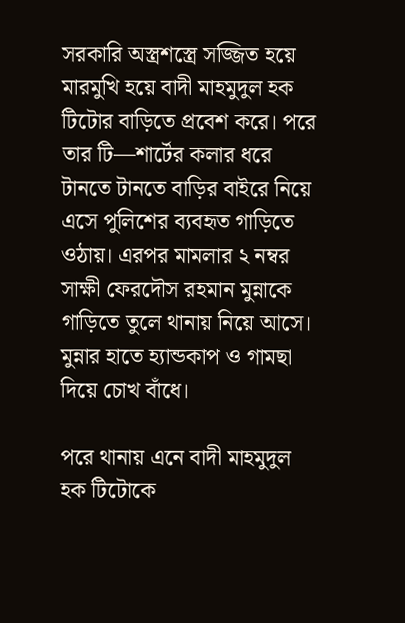সরকারি অস্ত্রশস্ত্রে সজ্জিত হয়ে মারমুখি হয়ে বাদী মাহমুদুল হক টিটোর বাড়িতে প্রবেশ করে। পরে তার টি—শার্টের কলার ধরে টানতে টানতে বাড়ির বাইরে নিয়ে এসে পুলিশের ব্যবহৃত গাড়িতে ওঠায়। এরপর মামলার ২ নম্বর সাক্ষী ফেরদৌস রহমান মুন্নাকে গাড়িতে তুলে থানায় নিয়ে আসে। মুন্নার হাতে হ্যান্ডকাপ ও গামছা দিয়ে চোখ বাঁধে।

পরে থানায় এনে বাদী মাহমুদুল হক টিটোকে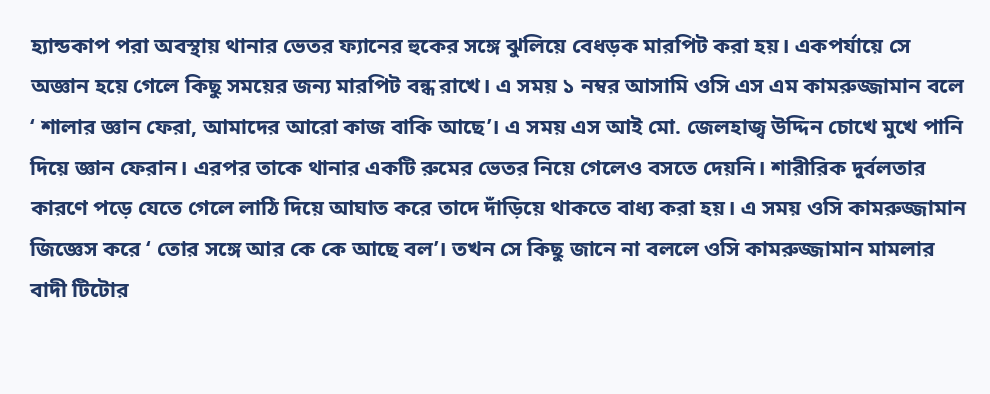হ্যান্ডকাপ পরা অবস্থায় থানার ভেতর ফ্যানের হুকের সঙ্গে ঝুলিয়ে বেধড়ক মারপিট করা হয়। একপর্যায়ে সে অজ্ঞান হয়ে গেলে কিছু সময়ের জন্য মারপিট বন্ধ রাখে। এ সময় ১ নম্বর আসামি ওসি এস এম কামরুজ্জামান বলে ‘ শালার জ্ঞান ফেরা, আমাদের আরো কাজ বাকি আছে’। এ সময় এস আই মো. জেলহাজ্ব উদ্দিন চোখে মুখে পানি দিয়ে জ্ঞান ফেরান। এরপর তাকে থানার একটি রুমের ভেতর নিয়ে গেলেও বসতে দেয়নি। শারীরিক দুর্বলতার কারণে পড়ে যেতে গেলে লাঠি দিয়ে আঘাত করে তাদে দাঁড়িয়ে থাকতে বাধ্য করা হয়। এ সময় ওসি কামরুজ্জামান জিজ্ঞেস করে ‘ তোর সঙ্গে আর কে কে আছে বল’। তখন সে কিছু জানে না বললে ওসি কামরুজ্জামান মামলার বাদী টিটোর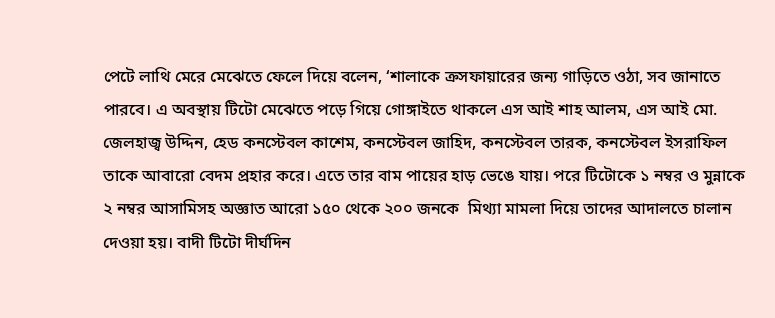পেটে লাথি মেরে মেঝেতে ফেলে দিয়ে বলেন, ‘শালাকে ক্রসফায়ারের জন্য গাড়িতে ওঠা, সব জানাতে পারবে। এ অবস্থায় টিটো মেঝেতে পড়ে গিয়ে গোঙ্গাইতে থাকলে এস আই শাহ আলম, এস আই মো. জেলহাজ্ব উদ্দিন, হেড কনস্টেবল কাশেম, কনস্টেবল জাহিদ, কনস্টেবল তারক, কনস্টেবল ইসরাফিল তাকে আবারো বেদম প্রহার করে। এতে তার বাম পায়ের হাড় ভেঙে যায়। পরে টিটোকে ১ নম্বর ও মুন্নাকে ২ নম্বর আসামিসহ অজ্ঞাত আরো ১৫০ থেকে ২০০ জনকে  মিথ্যা মামলা দিয়ে তাদের আদালতে চালান দেওয়া হয়। বাদী টিটো দীর্ঘদিন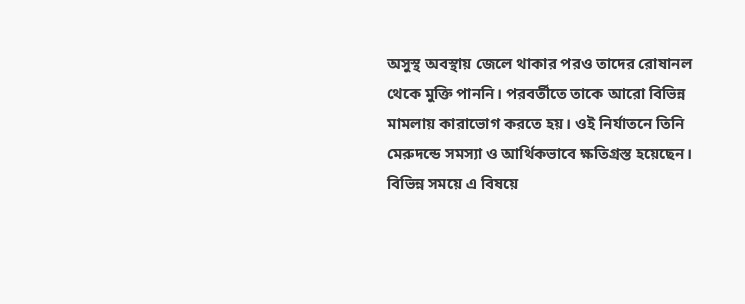অসুস্থ অবস্থায় জেলে থাকার পরও তাদের রোষানল থেকে মুক্তি পাননি। পরবর্তীতে তাকে আরো বিভিন্ন মামলায় কারাভোগ করতে হয়। ওই নির্যাতনে তিনি মেরুদন্ডে সমস্যা ও আর্থিকভাবে ক্ষতিগ্রস্ত হয়েছেন। বিভিন্ন সময়ে এ বিষয়ে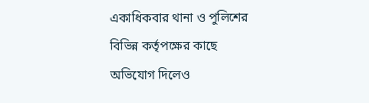একাধিকবার থানা ও পুলিশের বিভিন্ন কর্তৃপক্ষের কাছে অভিযোগ দিলেও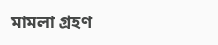মামলা গ্রহণ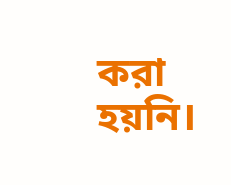করা হয়নি।